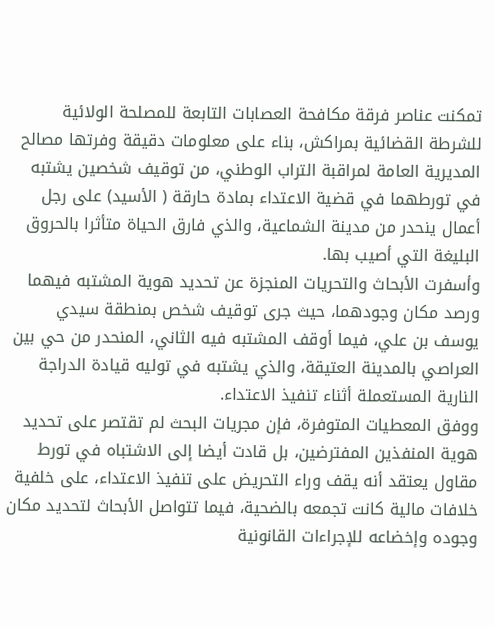تمكنت عناصر فرقة مكافحة العصابات التابعة للمصلحة الولائية للشرطة القضائية بمراكش، بناء على معلومات دقيقة وفرتها مصالح المديرية العامة لمراقبة التراب الوطني، من توقيف شخصين يشتبه في تورطهما في قضية الاعتداء بمادة حارقة ( الأسيد) على رجل أعمال ينحدر من مدينة الشماعية، والذي فارق الحياة متأثرا بالحروق البليغة التي أصيب بها.
وأسفرت الأبحاث والتحريات المنجزة عن تحديد هوية المشتبه فيهما ورصد مكان وجودهما، حيث جرى توقيف شخص بمنطقة سيدي يوسف بن علي، فيما أوقف المشتبه فيه الثاني، المنحدر من حي بين العراصي بالمدينة العتيقة، والذي يشتبه في توليه قيادة الدراجة النارية المستعملة أثناء تنفيذ الاعتداء.
ووفق المعطيات المتوفرة، فإن مجريات البحث لم تقتصر على تحديد هوية المنفذين المفترضين، بل قادت أيضا إلى الاشتباه في تورط مقاول يعتقد أنه يقف وراء التحريض على تنفيذ الاعتداء، على خلفية خلافات مالية كانت تجمعه بالضحية، فيما تتواصل الأبحاث لتحديد مكان وجوده وإخضاعه للإجراءات القانونية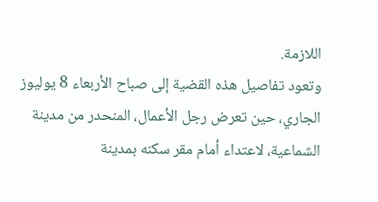اللازمة.
وتعود تفاصيل هذه القضية إلى صباح الأربعاء 8 يوليوز الجاري، حين تعرض رجل الأعمال، المنحدر من مدينة الشماعية، لاعتداء أمام مقر سكنه بمدينة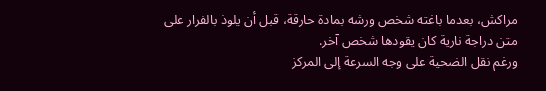مراكش، بعدما باغته شخص ورشه بمادة حارقة، قبل أن يلوذ بالفرار على متن دراجة نارية كان يقودها شخص آخر.
ورغم نقل الضحية على وجه السرعة إلى المركز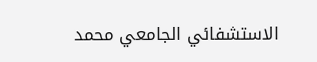الاستشفائي الجامعي محمد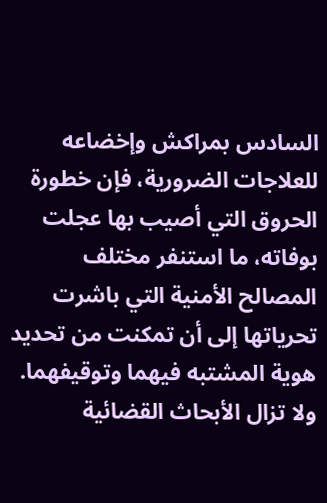السادس بمراكش وإخضاعه للعلاجات الضرورية، فإن خطورة الحروق التي أصيب بها عجلت بوفاته، ما استنفر مختلف المصالح الأمنية التي باشرت تحرياتها إلى أن تمكنت من تحديد هوية المشتبه فيهما وتوقيفهما.
ولا تزال الأبحاث القضائية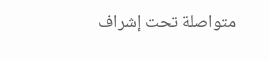متواصلة تحت إشراف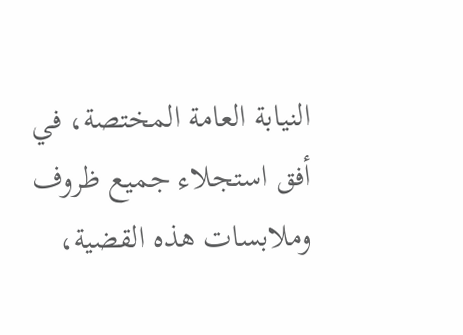النيابة العامة المختصة، في أفق استجلاء جميع ظروف وملابسات هذه القضية،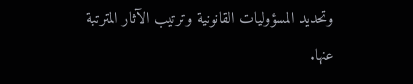وتحديد المسؤوليات القانونية وترتيب الآثار المترتبة عنها.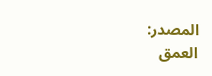المصدر:
العمق